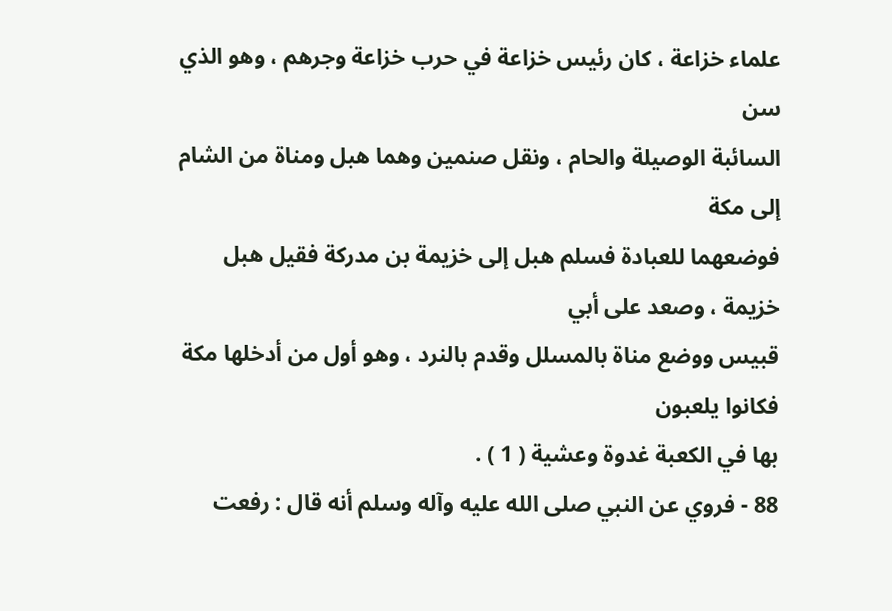علماء خزاعة ، كان رئيس خزاعة في حرب خزاعة وجرهم ، وهو الذي سن
السائبة الوصيلة والحام ، ونقل صنمين وهما هبل ومناة من الشام إلى مكة
فوضعهما للعبادة فسلم هبل إلى خزيمة بن مدركة فقيل هبل خزيمة ، وصعد على أبي
قبيس ووضع مناة بالمسلل وقدم بالنرد ، وهو أول من أدخلها مكة فكانوا يلعبون
بها في الكعبة غدوة وعشية ( 1 ) .
88 - فروي عن النبي صلى الله عليه وآله وسلم أنه قال : رفعت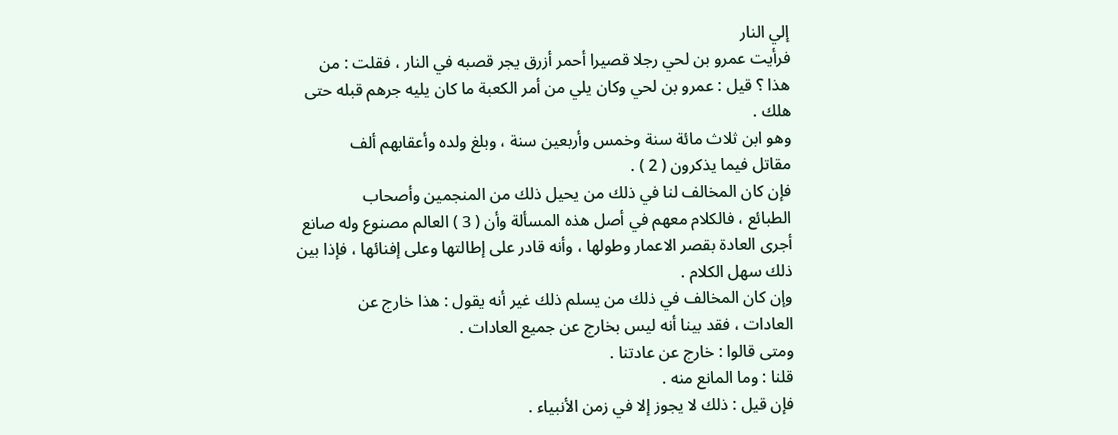إلي النار
فرأيت عمرو بن لحي رجلا قصيرا أحمر أزرق يجر قصبه في النار ، فقلت : من
هذا ؟ قيل : عمرو بن لحي وكان يلي من أمر الكعبة ما كان يليه جرهم قبله حتى
هلك .
وهو ابن ثلاث مائة سنة وخمس وأربعين سنة ، وبلغ ولده وأعقابهم ألف
مقاتل فيما يذكرون ( 2 ) .
فإن كان المخالف لنا في ذلك من يحيل ذلك من المنجمين وأصحاب
الطبائع ، فالكلام معهم في أصل هذه المسألة وأن ( 3 ) العالم مصنوع وله صانع
أجرى العادة بقصر الاعمار وطولها ، وأنه قادر على إطالتها وعلى إفنائها ، فإذا بين
ذلك سهل الكلام .
وإن كان المخالف في ذلك من يسلم ذلك غير أنه يقول : هذا خارج عن
العادات ، فقد بينا أنه ليس بخارج عن جميع العادات .
ومتى قالوا : خارج عن عادتنا .
قلنا : وما المانع منه .
فإن قيل : ذلك لا يجوز إلا في زمن الأنبياء .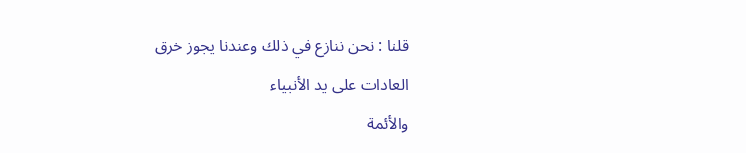قلنا : نحن ننازع في ذلك وعندنا يجوز خرق العادات على يد الأنبياء
والأئمة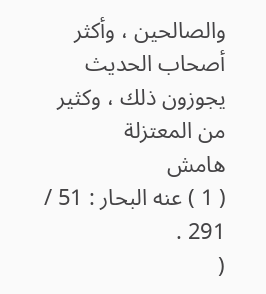والصالحين ، وأكثر أصحاب الحديث يجوزون ذلك ، وكثير من المعتزلة
هامش
( 1 ) عنه البحار : 51 / 291 .
(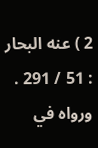2 ) عنه البحار : 51 / 291 . ورواه في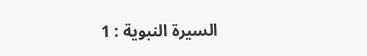السيرة النبوية : 1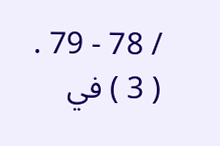/ 78 - 79 .
( 3 ) في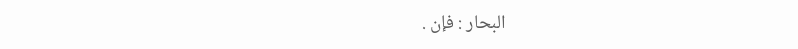البحار : فإن .